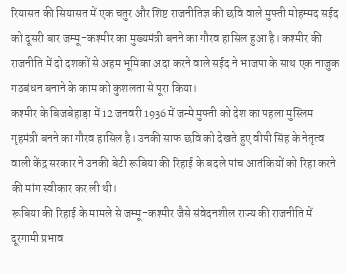रियासत की सियासत में एक चतुर और शिष्ट राजनीतिज्ञ की छवि वाले मुफ्ती मोहम्मद सईद को दूसरी बार जम्मू-कश्मीर का मुख्यमंत्री बनने का गौरव हासिल हुआ है। कश्मीर की राजनीति में दो दशकों से अहम भूमिका अदा करने वाले सईद ने भाजपा के साथ एक नाजुक गठबंधन बनाने के काम को कुशलता से पूरा किया।
कश्मीर के बिजबेहाड़ा में 12 जनवरी 1936 में जन्मे मुफ्ती को देश का पहला मुस्लिम गृहमंत्री बनने का गौरव हासिल है। उनकी साफ छवि को देखते हुए वीपी सिंह के नेतृत्व वाली केंद्र सरकार ने उनकी बेटी रूबिया की रिहाई के बदले पांच आतंकियों को रिहा करने की मांग स्वीकार कर ली थी।
रूबिया की रिहाई के मामले से जम्मू-कश्मीर जैसे संवेदनशील राज्य की राजनीति में दूरगामी प्रभाव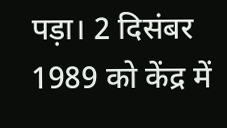पड़ा। 2 दिसंबर 1989 को केंद्र में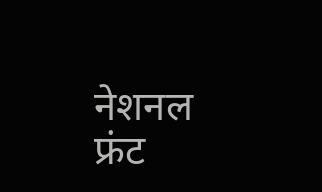नेशनल फ्रंट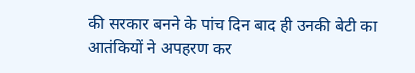की सरकार बनने के पांच दिन बाद ही उनकी बेटी का आतंकियों ने अपहरण कर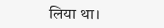लिया था।